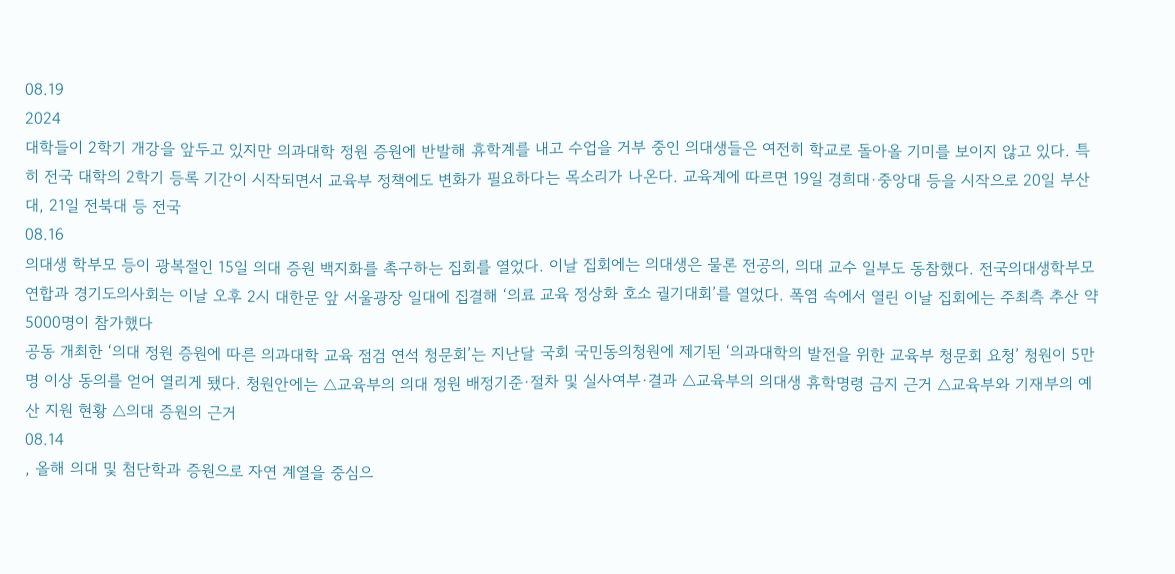08.19
2024
대학들이 2학기 개강을 앞두고 있지만 의과대학 정원 증원에 반발해 휴학계를 내고 수업을 거부 중인 의대생들은 여전히 학교로 돌아올 기미를 보이지 않고 있다. 특히 전국 대학의 2학기 등록 기간이 시작되면서 교육부 정책에도 변화가 필요하다는 목소리가 나온다. 교육계에 따르면 19일 경희대·중앙대 등을 시작으로 20일 부산대, 21일 전북대 등 전국
08.16
의대생 학부모 등이 광복절인 15일 의대 증원 백지화를 촉구하는 집회를 열었다. 이날 집회에는 의대생은 물론 전공의, 의대 교수 일부도 동참했다. 전국의대생학부모연합과 경기도의사회는 이날 오후 2시 대한문 앞 서울광장 일대에 집결해 ‘의료 교육 정상화 호소 궐기대회’를 열었다. 폭염 속에서 열린 이날 집회에는 주최측 추산 약 5000명이 참가했다
공동 개최한 ‘의대 정원 증원에 따른 의과대학 교육 점검 연석 청문회’는 지난달 국회 국민동의청원에 제기된 ‘의과대학의 발전을 위한 교육부 청문회 요청’ 청원이 5만명 이상 동의를 얻어 열리게 됐다. 청원안에는 △교육부의 의대 정원 배정기준·절차 및 실사여부·결과 △교육부의 의대생 휴학명령 금지 근거 △교육부와 기재부의 예산 지원 현황 △의대 증원의 근거
08.14
, 올해 의대 및 첨단학과 증원으로 자연 계열을 중심으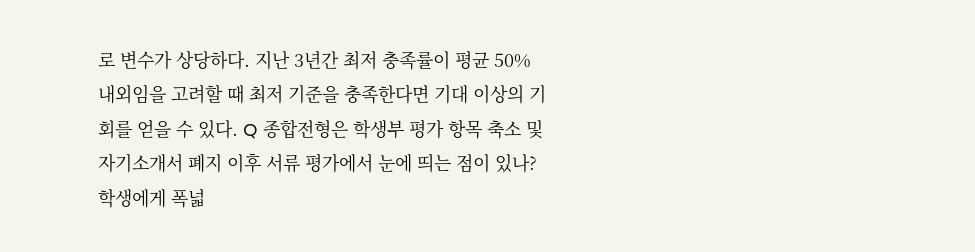로 변수가 상당하다. 지난 3년간 최저 충족률이 평균 50% 내외임을 고려할 때 최저 기준을 충족한다면 기대 이상의 기회를 얻을 수 있다. Q 종합전형은 학생부 평가 항목 축소 및 자기소개서 폐지 이후 서류 평가에서 눈에 띄는 점이 있나? 학생에게 폭넓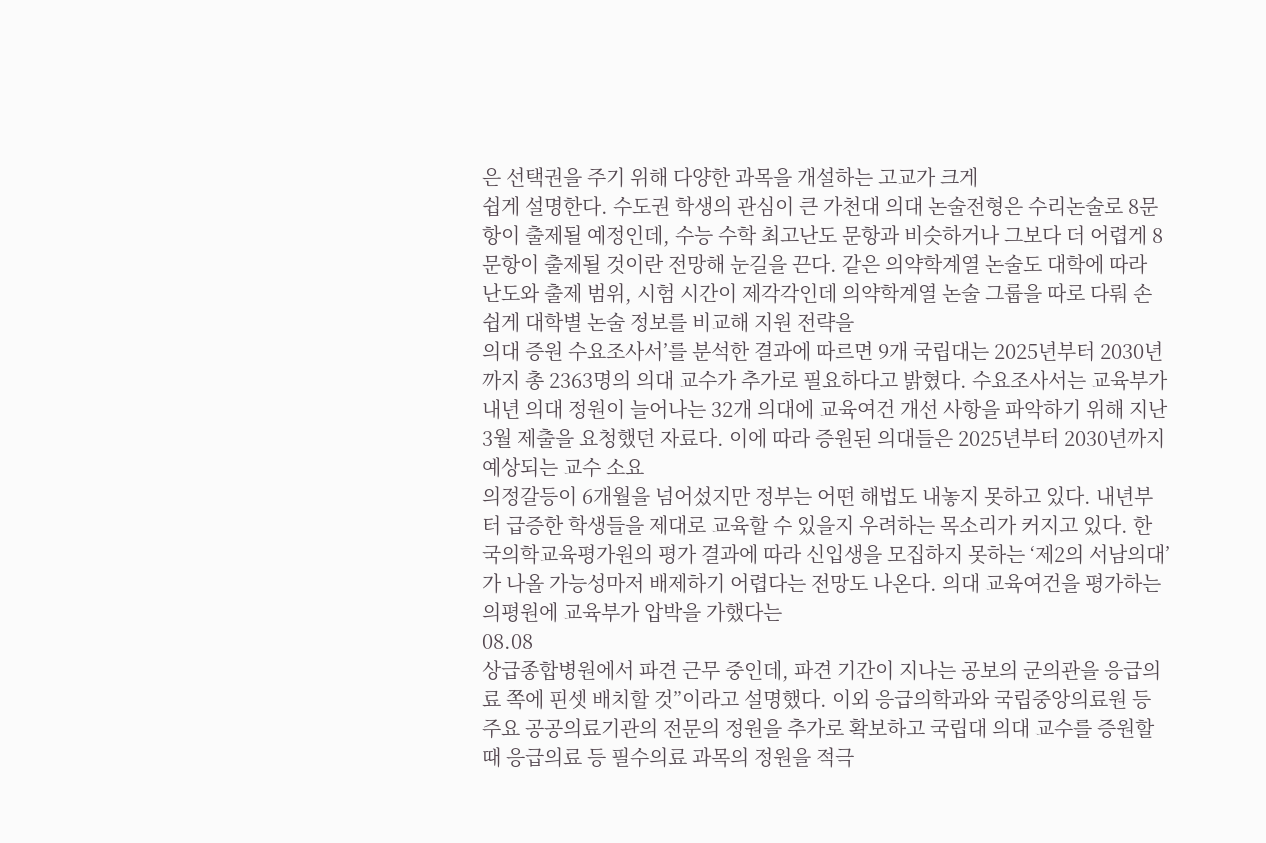은 선택권을 주기 위해 다양한 과목을 개설하는 고교가 크게
쉽게 설명한다. 수도권 학생의 관심이 큰 가천대 의대 논술전형은 수리논술로 8문항이 출제될 예정인데, 수능 수학 최고난도 문항과 비슷하거나 그보다 더 어렵게 8문항이 출제될 것이란 전망해 눈길을 끈다. 같은 의약학계열 논술도 대학에 따라 난도와 출제 범위, 시험 시간이 제각각인데 의약학계열 논술 그룹을 따로 다뤄 손쉽게 대학별 논술 정보를 비교해 지원 전략을
의대 증원 수요조사서’를 분석한 결과에 따르면 9개 국립대는 2025년부터 2030년까지 총 2363명의 의대 교수가 추가로 필요하다고 밝혔다. 수요조사서는 교육부가 내년 의대 정원이 늘어나는 32개 의대에 교육여건 개선 사항을 파악하기 위해 지난 3월 제출을 요청했던 자료다. 이에 따라 증원된 의대들은 2025년부터 2030년까지 예상되는 교수 소요
의정갈등이 6개월을 넘어섰지만 정부는 어떤 해법도 내놓지 못하고 있다. 내년부터 급증한 학생들을 제대로 교육할 수 있을지 우려하는 목소리가 커지고 있다. 한국의학교육평가원의 평가 결과에 따라 신입생을 모집하지 못하는 ‘제2의 서남의대’가 나올 가능성마저 배제하기 어렵다는 전망도 나온다. 의대 교육여건을 평가하는 의평원에 교육부가 압박을 가했다는
08.08
상급종합병원에서 파견 근무 중인데, 파견 기간이 지나는 공보의 군의관을 응급의료 쪽에 핀셋 배치할 것”이라고 설명했다. 이외 응급의학과와 국립중앙의료원 등 주요 공공의료기관의 전문의 정원을 추가로 확보하고 국립대 의대 교수를 증원할 때 응급의료 등 필수의료 과목의 정원을 적극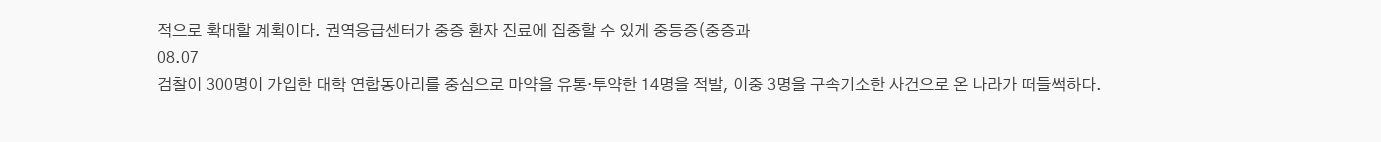적으로 확대할 계획이다. 권역응급센터가 중증 환자 진료에 집중할 수 있게 중등증(중증과
08.07
검찰이 300명이 가입한 대학 연합동아리를 중심으로 마약을 유통·투약한 14명을 적발, 이중 3명을 구속기소한 사건으로 온 나라가 떠들썩하다.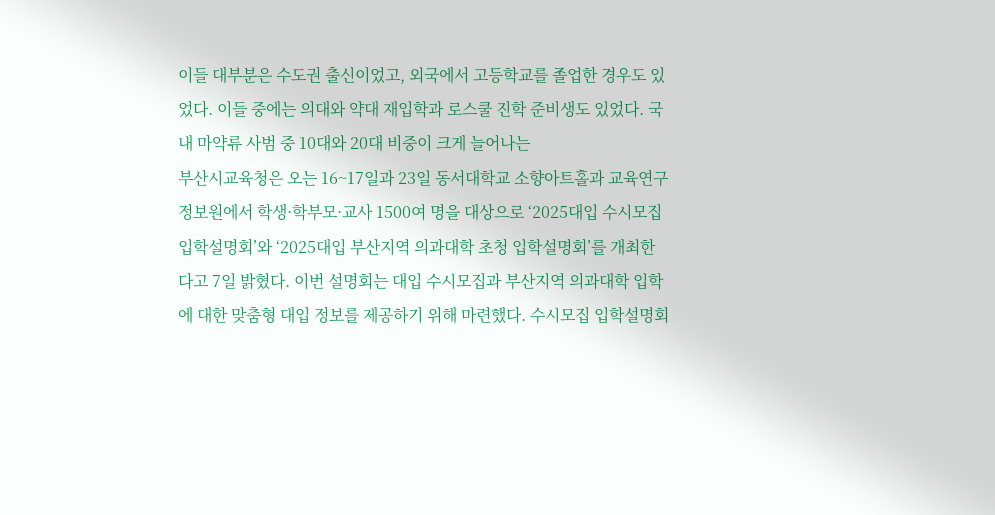이들 대부분은 수도권 출신이었고, 외국에서 고등학교를 졸업한 경우도 있었다. 이들 중에는 의대와 약대 재입학과 로스쿨 진학 준비생도 있었다. 국내 마약류 사범 중 10대와 20대 비중이 크게 늘어나는
부산시교육청은 오는 16~17일과 23일 동서대학교 소향아트홀과 교육연구정보원에서 학생·학부모·교사 1500여 명을 대상으로 ‘2025대입 수시모집 입학설명회’와 ‘2025대입 부산지역 의과대학 초청 입학설명회’를 개최한다고 7일 밝혔다. 이번 설명회는 대입 수시모집과 부산지역 의과대학 입학에 대한 맞춤형 대입 정보를 제공하기 위해 마련했다. 수시모집 입학설명회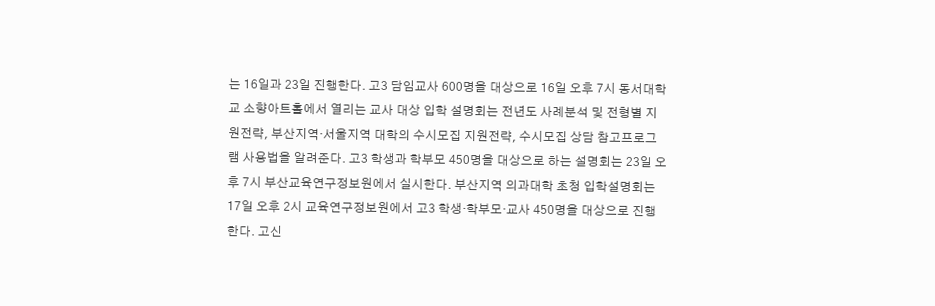는 16일과 23일 진행한다. 고3 담임교사 600명을 대상으로 16일 오후 7시 동서대학교 소향아트홀에서 열리는 교사 대상 입학 설명회는 전년도 사례분석 및 전형별 지원전략, 부산지역·서울지역 대학의 수시모집 지원전략, 수시모집 상담 참고프로그램 사용법을 알려준다. 고3 학생과 학부모 450명을 대상으로 하는 설명회는 23일 오후 7시 부산교육연구정보원에서 실시한다. 부산지역 의과대학 초청 입학설명회는 17일 오후 2시 교육연구정보원에서 고3 학생·학부모·교사 450명을 대상으로 진행한다. 고신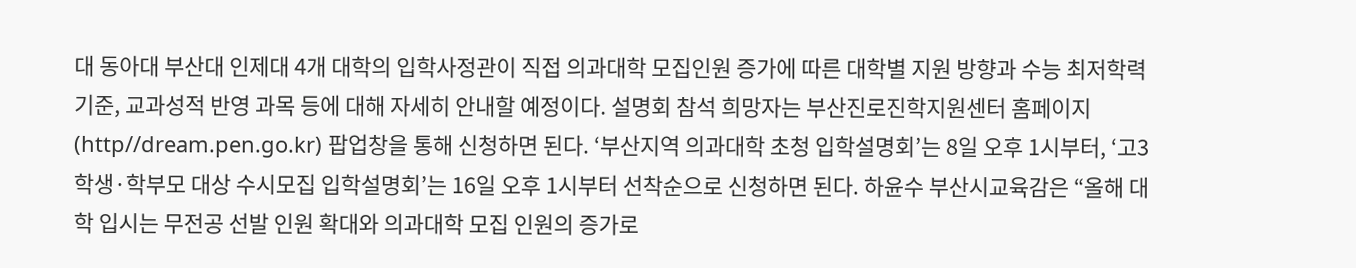대 동아대 부산대 인제대 4개 대학의 입학사정관이 직접 의과대학 모집인원 증가에 따른 대학별 지원 방향과 수능 최저학력기준, 교과성적 반영 과목 등에 대해 자세히 안내할 예정이다. 설명회 참석 희망자는 부산진로진학지원센터 홈페이지(http//dream.pen.go.kr) 팝업창을 통해 신청하면 된다. ‘부산지역 의과대학 초청 입학설명회’는 8일 오후 1시부터, ‘고3 학생·학부모 대상 수시모집 입학설명회’는 16일 오후 1시부터 선착순으로 신청하면 된다. 하윤수 부산시교육감은 “올해 대학 입시는 무전공 선발 인원 확대와 의과대학 모집 인원의 증가로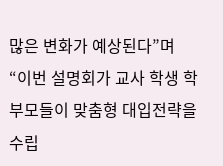많은 변화가 예상된다”며 “이번 설명회가 교사 학생 학부모들이 맞춤형 대입전략을 수립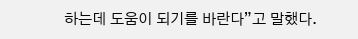하는데 도움이 되기를 바란다”고 말했다.